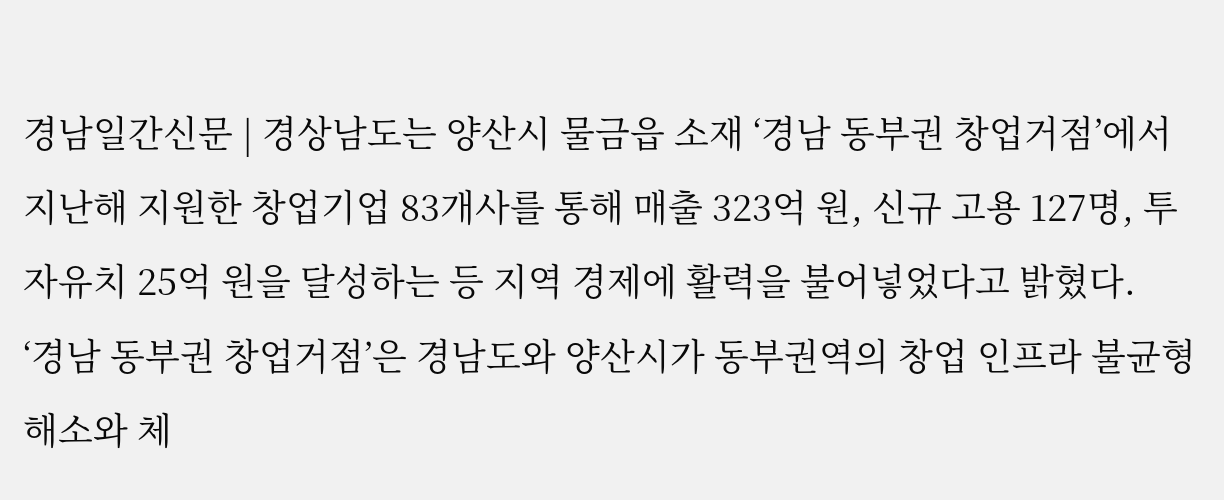경남일간신문 | 경상남도는 양산시 물금읍 소재 ‘경남 동부권 창업거점’에서 지난해 지원한 창업기업 83개사를 통해 매출 323억 원, 신규 고용 127명, 투자유치 25억 원을 달성하는 등 지역 경제에 활력을 불어넣었다고 밝혔다.
‘경남 동부권 창업거점’은 경남도와 양산시가 동부권역의 창업 인프라 불균형 해소와 체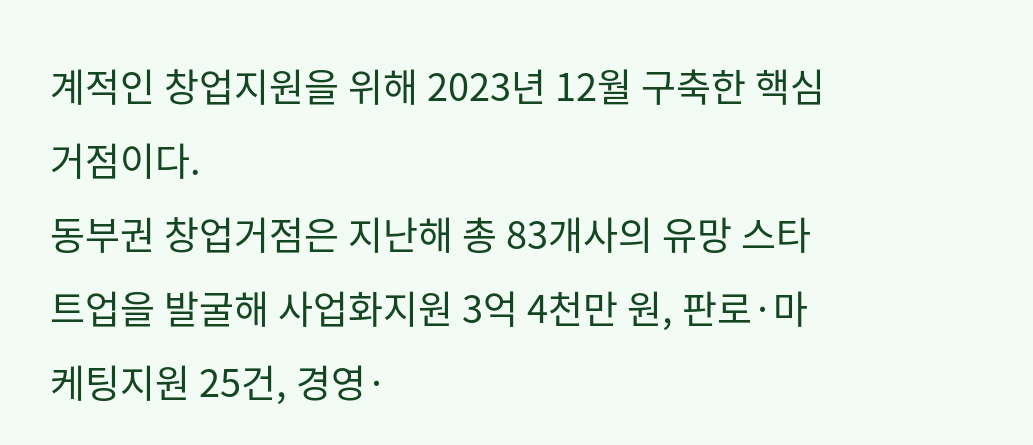계적인 창업지원을 위해 2023년 12월 구축한 핵심 거점이다.
동부권 창업거점은 지난해 총 83개사의 유망 스타트업을 발굴해 사업화지원 3억 4천만 원, 판로·마케팅지원 25건, 경영·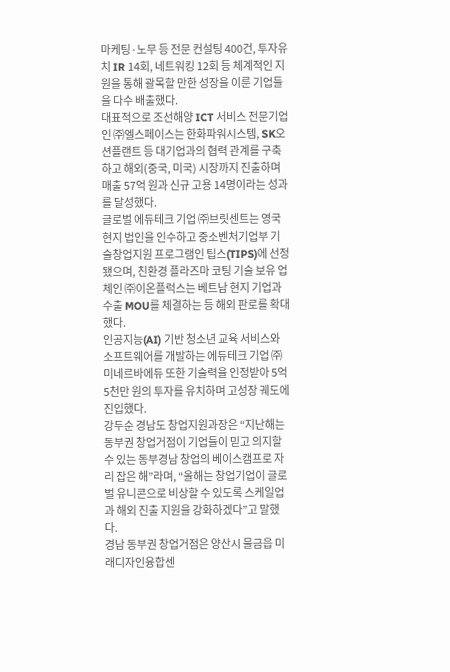마케팅·노무 등 전문 컨설팅 400건, 투자유치 IR 14회, 네트워킹 12회 등 체계적인 지원을 통해 괄목할 만한 성장을 이룬 기업들을 다수 배출했다.
대표적으로 조선해양 ICT 서비스 전문기업인 ㈜엘스페이스는 한화파워시스템, SK오션플랜트 등 대기업과의 협력 관계를 구축하고 해외(중국, 미국) 시장까지 진출하며 매출 57억 원과 신규 고용 14명이라는 성과를 달성했다.
글로벌 에듀테크 기업 ㈜브릿센트는 영국 현지 법인을 인수하고 중소벤처기업부 기술창업지원 프로그램인 팁스(TIPS)에 선정됐으며, 친환경 플라즈마 코팅 기술 보유 업체인 ㈜이온플럭스는 베트남 현지 기업과 수출 MOU를 체결하는 등 해외 판로를 확대했다.
인공지능(AI) 기반 청소년 교육 서비스와 소프트웨어를 개발하는 에듀테크 기업 ㈜미네르바에듀 또한 기술력을 인정받아 5억 5천만 원의 투자를 유치하며 고성장 궤도에 진입했다.
강두순 경남도 창업지원과장은 “지난해는 동부권 창업거점이 기업들이 믿고 의지할 수 있는 동부경남 창업의 베이스캠프로 자리 잡은 해”라며, “올해는 창업기업이 글로벌 유니콘으로 비상할 수 있도록 스케일업과 해외 진출 지원을 강화하겠다”고 말했다.
경남 동부권 창업거점은 양산시 물금읍 미래디자인융합센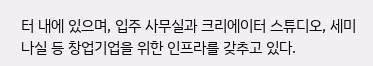터 내에 있으며, 입주 사무실과 크리에이터 스튜디오, 세미나실 등 창업기업을 위한 인프라를 갖추고 있다.